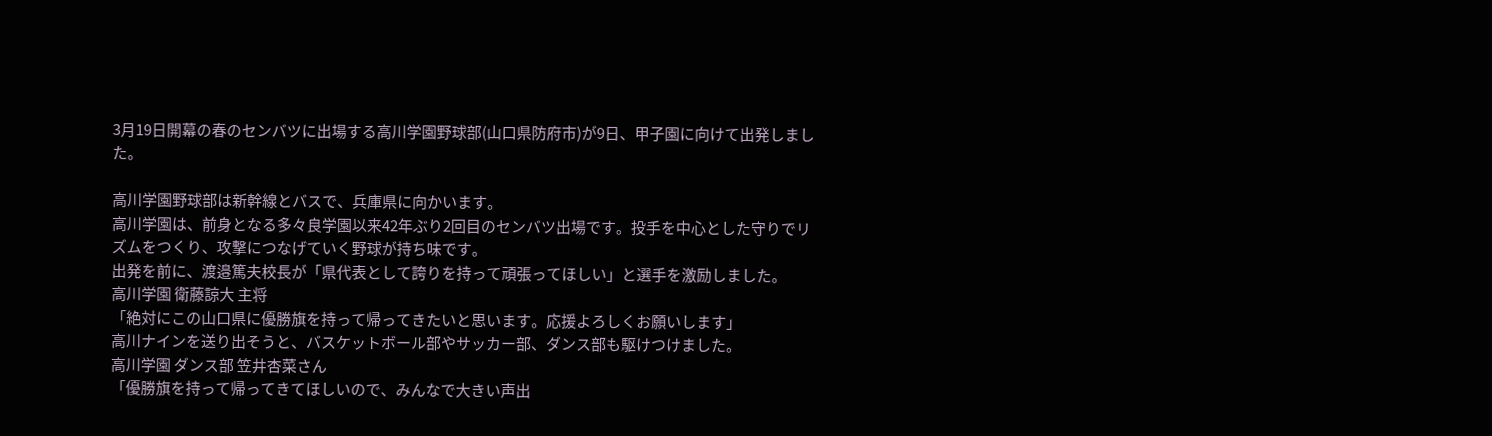3月19日開幕の春のセンバツに出場する高川学園野球部(山口県防府市)が9日、甲子園に向けて出発しました。

高川学園野球部は新幹線とバスで、兵庫県に向かいます。
高川学園は、前身となる多々良学園以来42年ぶり2回目のセンバツ出場です。投手を中心とした守りでリズムをつくり、攻撃につなげていく野球が持ち味です。
出発を前に、渡邉篤夫校長が「県代表として誇りを持って頑張ってほしい」と選手を激励しました。
高川学園 衛藤諒大 主将
「絶対にこの山口県に優勝旗を持って帰ってきたいと思います。応援よろしくお願いします」
高川ナインを送り出そうと、バスケットボール部やサッカー部、ダンス部も駆けつけました。
高川学園 ダンス部 笠井杏菜さん
「優勝旗を持って帰ってきてほしいので、みんなで大きい声出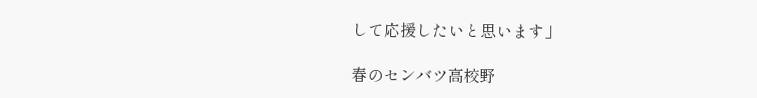して応援したいと思います」

春のセンバツ高校野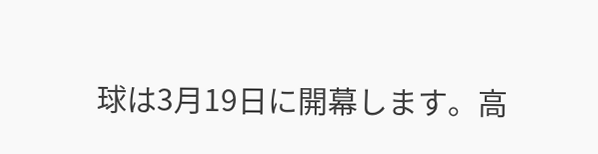球は3月19日に開幕します。高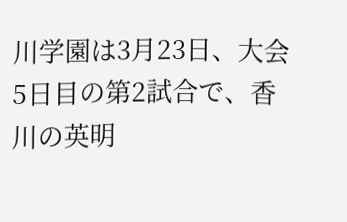川学園は3月23日、大会5日目の第2試合で、香川の英明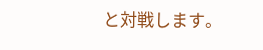と対戦します。